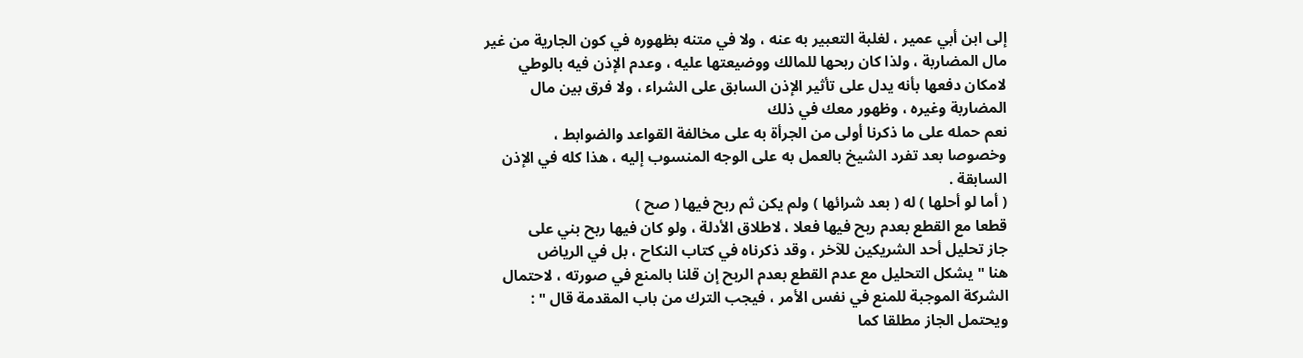إلى ابن أبي عمير ، لغلبة التعبير به عنه ، ولا في متنه بظهوره في كون الجارية من غير
مال المضاربة ، ولذا كان ربحها للمالك ووضيعتها عليه ، وعدم الإذن فيه بالوطي
لامكان دفعها بأنه يدل على تأثير الإذن السابق على الشراء ، ولا فرق بين مال
المضاربة وغيره ، وظهور معك في ذلك
نعم حمله على ما ذكرنا أولى من الجرأة به على مخالفة القواعد والضوابط ،
وخصوصا بعد تفرد الشيخ بالعمل به على الوجه المنسوب إليه ، هذا كله في الإذن
السابقة .
( أما لو أحلها ) له ( بعد شرائها ) ولم يكن ثم ربح فيها ( صح )
قطعا مع القطع بعدم ربح فيها فعلا ، لاطلاق الأدلة ، ولو كان فيها ربح بني على
جاز تحليل أحد الشريكين للآخر ، وقد ذكرناه في كتاب النكاح ، بل في الرياض
هنا " يشكل التحليل مع عدم القطع بعدم الربح إن قلنا بالمنع في صورته ، لاحتمال
الشركة الموجبة للمنع في نفس الأمر ، فيجب الترك من باب المقدمة قال " :
ويحتمل الجاز مطلقا كما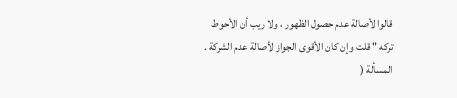قالوا لأصالة عدم حصول الظهور ، ولا ريب أن الأحوط
تركه " قلت وإن كان الأقوى الجواز لأصالة عدم الشركة .
المسألة (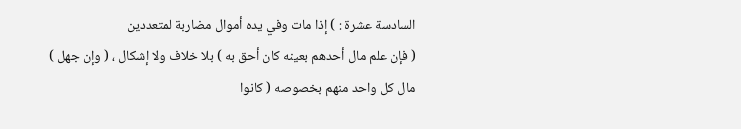السادسة عشرة : ) إذا مات وفي يده أموال مضاربة لمتعددين
( فإن علم مال أحدهم بعينه كان أحق به ) بلا خلاف ولا إشكال ، ( وإن جهل )
مال كل واحد منهم بخصوصه ( كانوا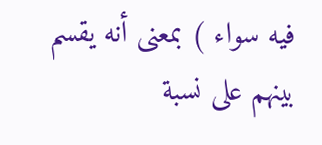فيه سواء ) بمعنى أنه يقسم بينهم على نسبة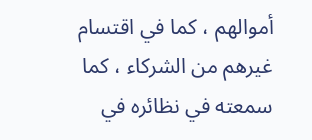أموالهم ، كما في اقتسام غيرهم من الشركاء ، كما سمعته في نظائره في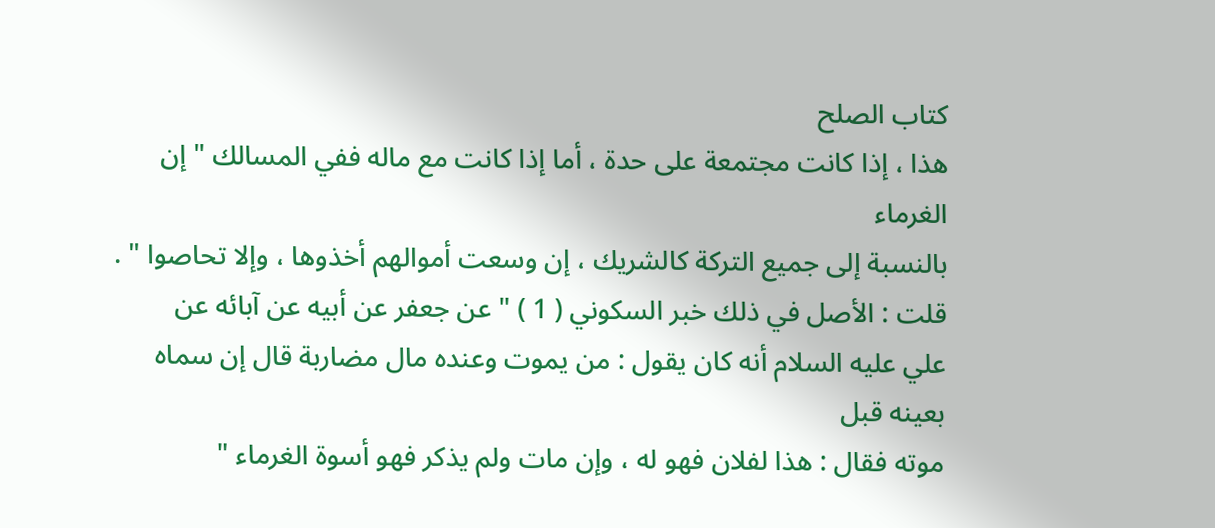كتاب الصلح
هذا ، إذا كانت مجتمعة على حدة ، أما إذا كانت مع ماله ففي المسالك " إن الغرماء
بالنسبة إلى جميع التركة كالشريك ، إن وسعت أموالهم أخذوها ، وإلا تحاصوا " .
قلت : الأصل في ذلك خبر السكوني ( 1 ) " عن جعفر عن أبيه عن آبائه عن
علي عليه السلام أنه كان يقول : من يموت وعنده مال مضاربة قال إن سماه بعينه قبل
موته فقال : هذا لفلان فهو له ، وإن مات ولم يذكر فهو أسوة الغرماء "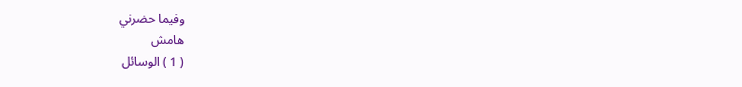وفيما حضرني
هامش
( 1 ) الوسائل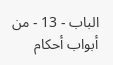الباب - 13 - من أبواب أحكام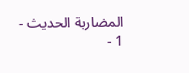المضاربة الحديث - 1 -